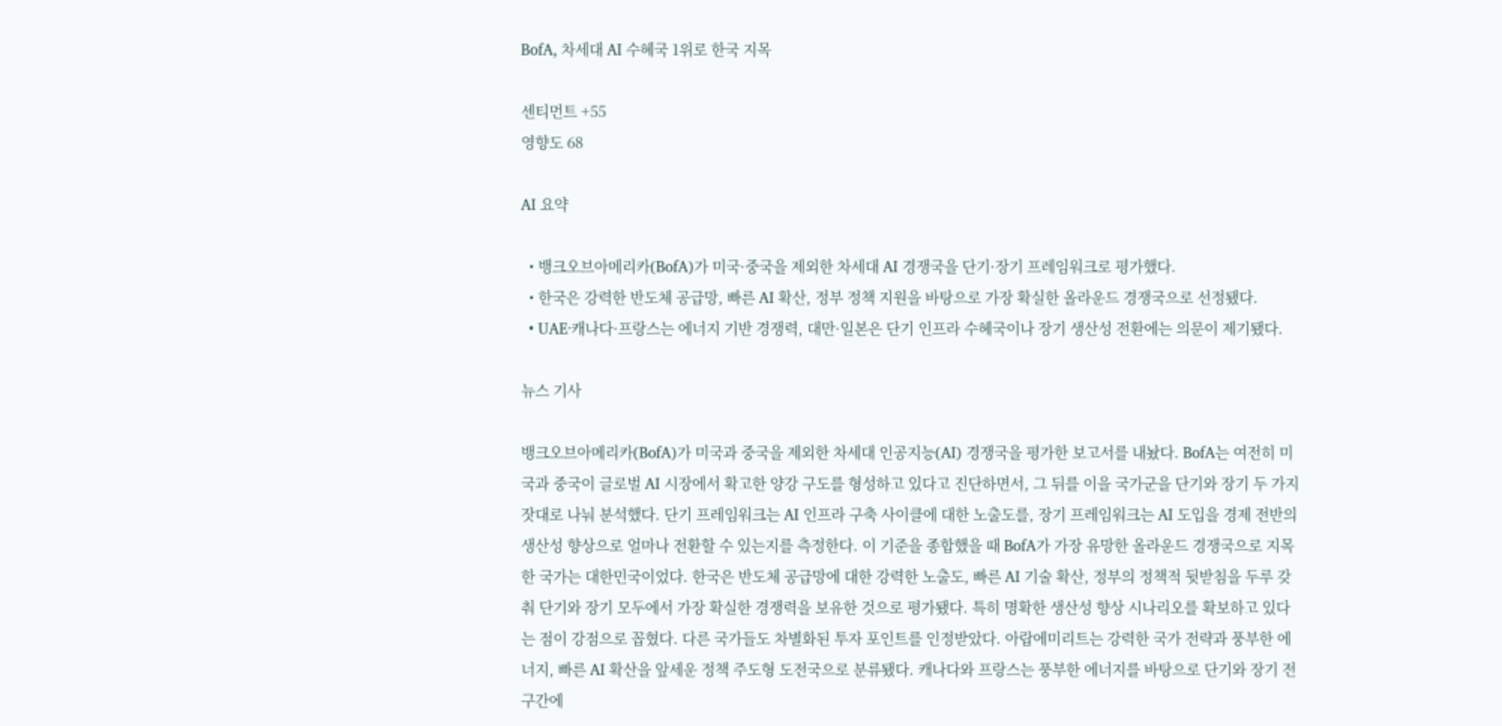BofA, 차세대 AI 수혜국 1위로 한국 지목

센티먼트 +55
영향도 68

AI 요약

  • 뱅크오브아메리카(BofA)가 미국·중국을 제외한 차세대 AI 경쟁국을 단기·장기 프레임워크로 평가했다.
  • 한국은 강력한 반도체 공급망, 빠른 AI 확산, 정부 정책 지원을 바탕으로 가장 확실한 올라운드 경쟁국으로 선정됐다.
  • UAE·캐나다·프랑스는 에너지 기반 경쟁력, 대만·일본은 단기 인프라 수혜국이나 장기 생산성 전환에는 의문이 제기됐다.

뉴스 기사

뱅크오브아메리카(BofA)가 미국과 중국을 제외한 차세대 인공지능(AI) 경쟁국을 평가한 보고서를 내놨다. BofA는 여전히 미국과 중국이 글로벌 AI 시장에서 확고한 양강 구도를 형성하고 있다고 진단하면서, 그 뒤를 이을 국가군을 단기와 장기 두 가지 잣대로 나눠 분석했다. 단기 프레임워크는 AI 인프라 구축 사이클에 대한 노출도를, 장기 프레임워크는 AI 도입을 경제 전반의 생산성 향상으로 얼마나 전환할 수 있는지를 측정한다. 이 기준을 종합했을 때 BofA가 가장 유망한 올라운드 경쟁국으로 지목한 국가는 대한민국이었다. 한국은 반도체 공급망에 대한 강력한 노출도, 빠른 AI 기술 확산, 정부의 정책적 뒷받침을 두루 갖춰 단기와 장기 모두에서 가장 확실한 경쟁력을 보유한 것으로 평가됐다. 특히 명확한 생산성 향상 시나리오를 확보하고 있다는 점이 강점으로 꼽혔다. 다른 국가들도 차별화된 투자 포인트를 인정받았다. 아랍에미리트는 강력한 국가 전략과 풍부한 에너지, 빠른 AI 확산을 앞세운 정책 주도형 도전국으로 분류됐다. 캐나다와 프랑스는 풍부한 에너지를 바탕으로 단기와 장기 전 구간에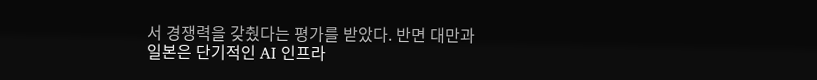서 경쟁력을 갖췄다는 평가를 받았다. 반면 대만과 일본은 단기적인 AI 인프라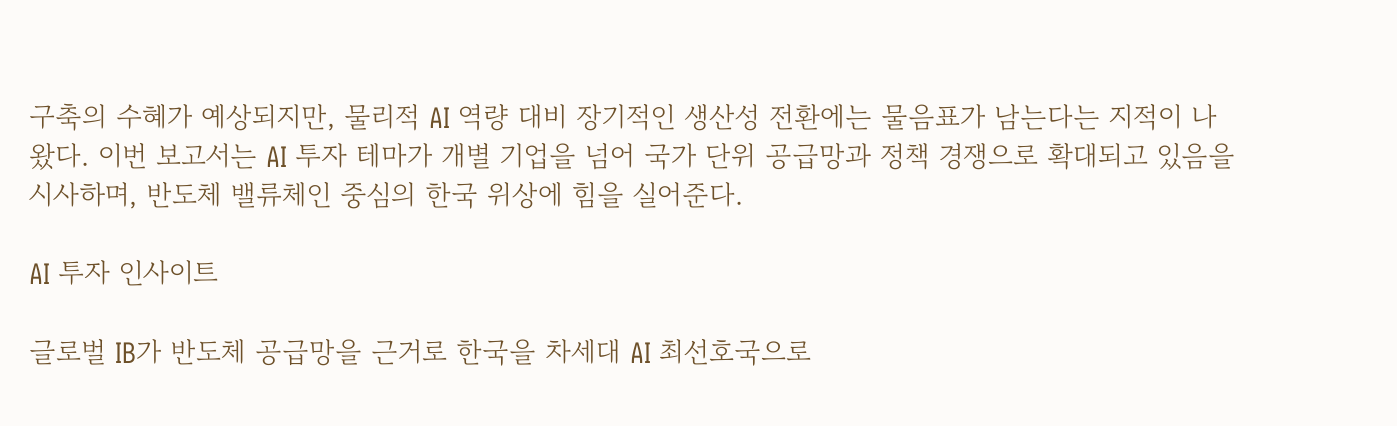구축의 수혜가 예상되지만, 물리적 AI 역량 대비 장기적인 생산성 전환에는 물음표가 남는다는 지적이 나왔다. 이번 보고서는 AI 투자 테마가 개별 기업을 넘어 국가 단위 공급망과 정책 경쟁으로 확대되고 있음을 시사하며, 반도체 밸류체인 중심의 한국 위상에 힘을 실어준다.

AI 투자 인사이트

글로벌 IB가 반도체 공급망을 근거로 한국을 차세대 AI 최선호국으로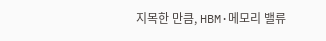지목한 만큼, HBM·메모리 밸류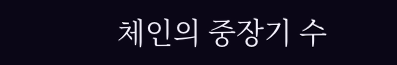체인의 중장기 수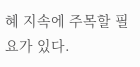혜 지속에 주목할 필요가 있다.